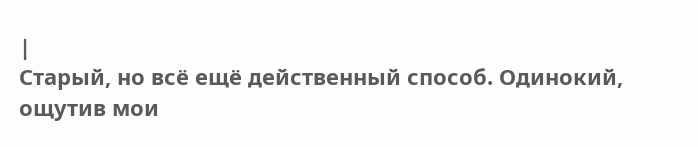|
Старый, но всё ещё действенный способ. Одинокий, ощутив мои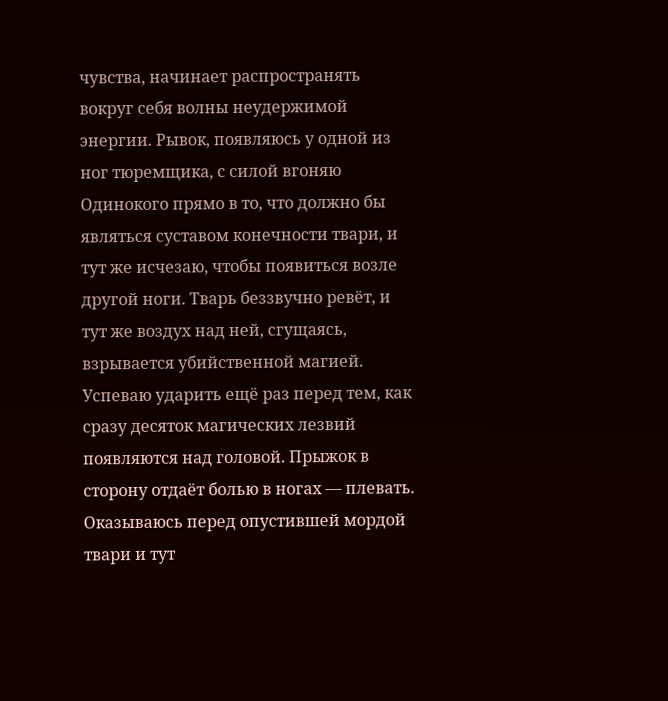чувства, начинает распространять вокруг себя волны неудержимой энергии. Рывок, появляюсь у одной из ног тюремщика, с силой вгоняю Одинокого прямо в то, что должно бы являться суставом конечности твари, и тут же исчезаю, чтобы появиться возле другой ноги. Тварь беззвучно ревёт, и тут же воздух над ней, сгущаясь, взрывается убийственной магией. Успеваю ударить ещё раз перед тем, как сразу десяток магических лезвий появляются над головой. Прыжок в сторону отдаёт болью в ногах — плевать. Оказываюсь перед опустившей мордой твари и тут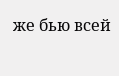же бью всей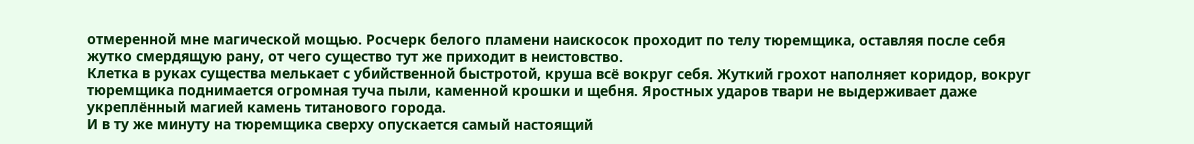отмеренной мне магической мощью. Росчерк белого пламени наискосок проходит по телу тюремщика, оставляя после себя жутко смердящую рану, от чего существо тут же приходит в неистовство.
Клетка в руках существа мелькает с убийственной быстротой, круша всё вокруг себя. Жуткий грохот наполняет коридор, вокруг тюремщика поднимается огромная туча пыли, каменной крошки и щебня. Яростных ударов твари не выдерживает даже укреплённый магией камень титанового города.
И в ту же минуту на тюремщика сверху опускается самый настоящий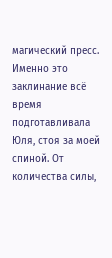магический пресс. Именно это заклинание всё время подготавливала Юля, стоя за моей спиной. От количества силы,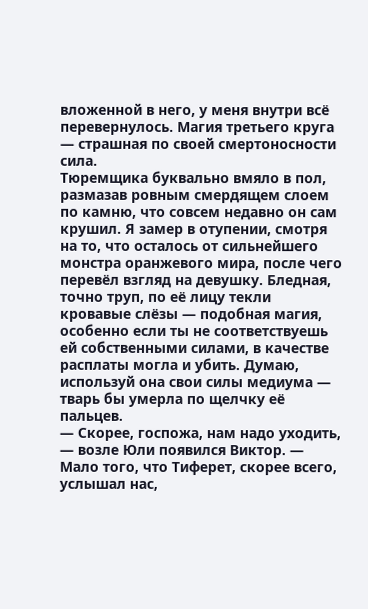вложенной в него, у меня внутри всё перевернулось. Магия третьего круга — страшная по своей смертоносности сила.
Тюремщика буквально вмяло в пол, размазав ровным смердящем слоем по камню, что совсем недавно он сам крушил. Я замер в отупении, смотря на то, что осталось от сильнейшего монстра оранжевого мира, после чего перевёл взгляд на девушку. Бледная, точно труп, по её лицу текли кровавые слёзы — подобная магия, особенно если ты не соответствуешь ей собственными силами, в качестве расплаты могла и убить. Думаю, используй она свои силы медиума — тварь бы умерла по щелчку её пальцев.
— Скорее, госпожа, нам надо уходить, — возле Юли появился Виктор. — Мало того, что Тиферет, скорее всего, услышал нас,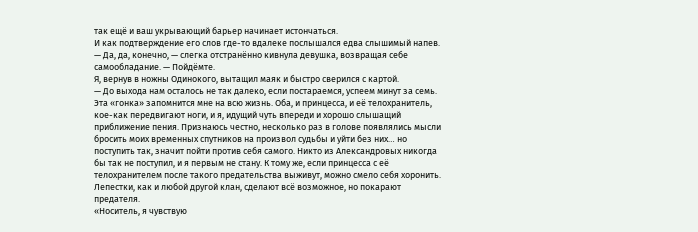так ещё и ваш укрывающий барьер начинает истончаться.
И как подтверждение его слов где-то вдалеке послышался едва слышимый напев.
— Да, да, конечно, — слегка отстранённо кивнула девушка, возвращая себе самообладание. — Пойдёмте.
Я, вернув в ножны Одинокого, вытащил маяк и быстро сверился с картой.
— До выхода нам осталось не так далеко, если постараемся, успеем минут за семь.
Эта «гонка» запомнится мне на всю жизнь. Оба, и принцесса, и её телохранитель, кое-как передвигают ноги, и я, идущий чуть впереди и хорошо слышащий приближение пения. Признаюсь честно, несколько раз в голове появлялись мысли бросить моих временных спутников на произвол судьбы и уйти без них… но поступить так, значит пойти против себя самого. Никто из Александровых никогда бы так не поступил, и я первым не стану. К тому же, если принцесса с её телохранителем после такого предательства выживут, можно смело себя хоронить. Лепестки, как и любой другой клан, сделают всё возможное, но покарают предателя.
«Носитель, я чувствую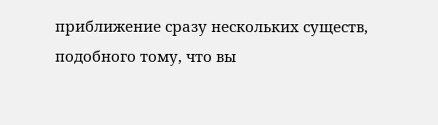приближение сразу нескольких существ, подобного тому, что вы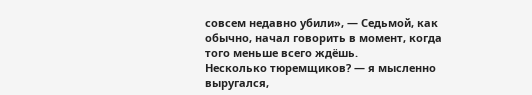совсем недавно убили», — Седьмой, как обычно, начал говорить в момент, когда того меньше всего ждёшь.
Несколько тюремщиков? — я мысленно выругался,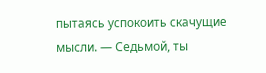пытаясь успокоить скачущие мысли. — Седьмой, ты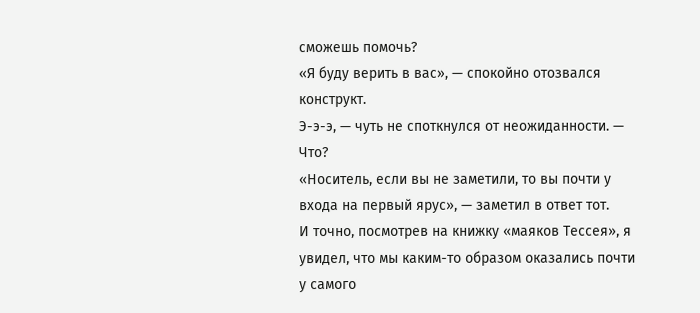сможешь помочь?
«Я буду верить в вас», — спокойно отозвался конструкт.
Э-э-э, — чуть не споткнулся от неожиданности. — Что?
«Носитель, если вы не заметили, то вы почти у входа на первый ярус», — заметил в ответ тот.
И точно, посмотрев на книжку «маяков Тессея», я увидел, что мы каким-то образом оказались почти у самого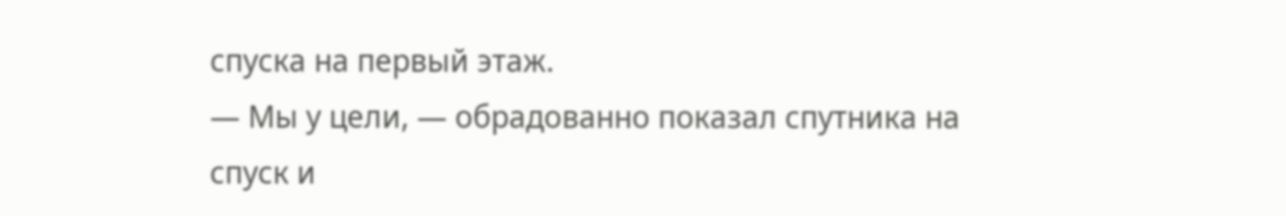спуска на первый этаж.
— Мы у цели, — обрадованно показал спутника на спуск и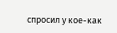спросил у кое-как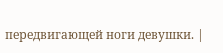передвигающей ноги девушки. |